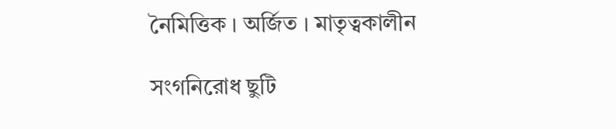নৈমিত্তিক । অর্জিত । মাতৃত্বকালীন

সংগনিরোধ ছুটি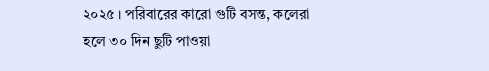২০২৫ । পরিবারের কারো গুটি বসন্ত, কলেরা হলে ৩০ দিন ছুটি পাওয়া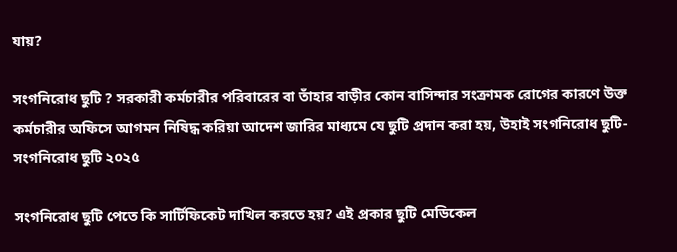যায়?

সংগনিরোধ ছুটি ? সরকারী কর্মচারীর পরিবারের বা তাঁহার বাড়ীর কোন বাসিন্দার সংক্রামক রোগের কারণে উক্ত কর্মচারীর অফিসে আগমন নিষিদ্ধ করিয়া আদেশ জারির মাধ্যমে যে ছুটি প্রদান করা হয়, উহাই সংগনিরোধ ছুটি-সংগনিরোধ ছুটি ২০২৫

সংগনিরোধ ছুটি পেতে কি সার্টিফিকেট দাখিল করতে হয়? এই প্রকার ছুটি মেডিকেল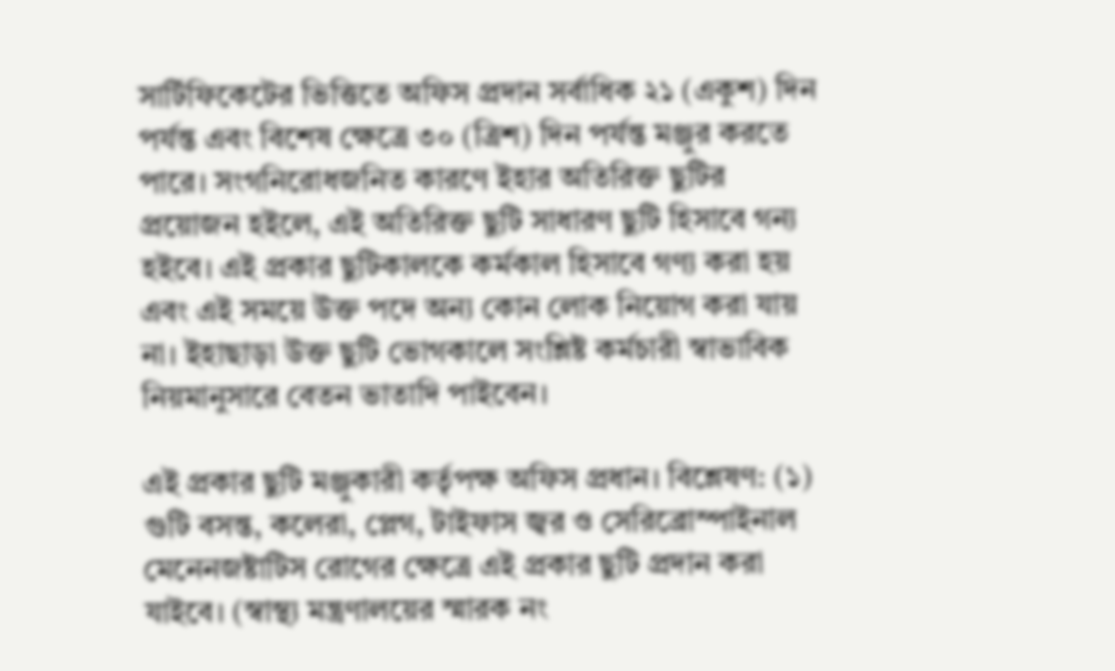সার্টিফিকেটের ভিত্তিতে অফিস প্রদান সর্বাধিক ২১ (একুশ) দিন পর্যন্ত এবং বিশেষ ক্ষেত্রে ৩০ (ত্রিশ) দিন পর্যন্ত মঞ্জুর করতে পারে। সংগনিরোধজনিত কারণে ইহার অতিরিক্ত ছুটির প্রয়োজন হইলে, এই অতিরিক্ত ছুটি সাধারণ ছুটি হিসাবে গন্য হইবে। এই প্রকার ছুটিকালকে কর্মকাল হিসাবে গণ্য করা হয় এবং এই সময়ে উক্ত পদে অন্য কোন লোক নিয়োগ করা যায় না। ইহাছাড়া উক্ত ছুটি ভোগকালে সংশ্লিষ্ট কর্মচারী স্বাভাবিক নিয়মানুসারে বেতন ভাতাদি পাইবেন।

এই প্রকার ছুটি মঞ্জুকারী কর্তৃপক্ষ অফিস প্রধান। বিশ্লেষণ: (১) গুটি বসন্ত, কলেরা, প্লেগ, টাইফাস জ্বর ও সেরিব্রোস্পাইনাল মেনেনজষ্টাটিস রোগের ক্ষেত্রে এই প্রকার ছুটি প্রদান করা যাইবে। (স্বাস্থ্য মন্ত্রণালয়ের স্মারক নং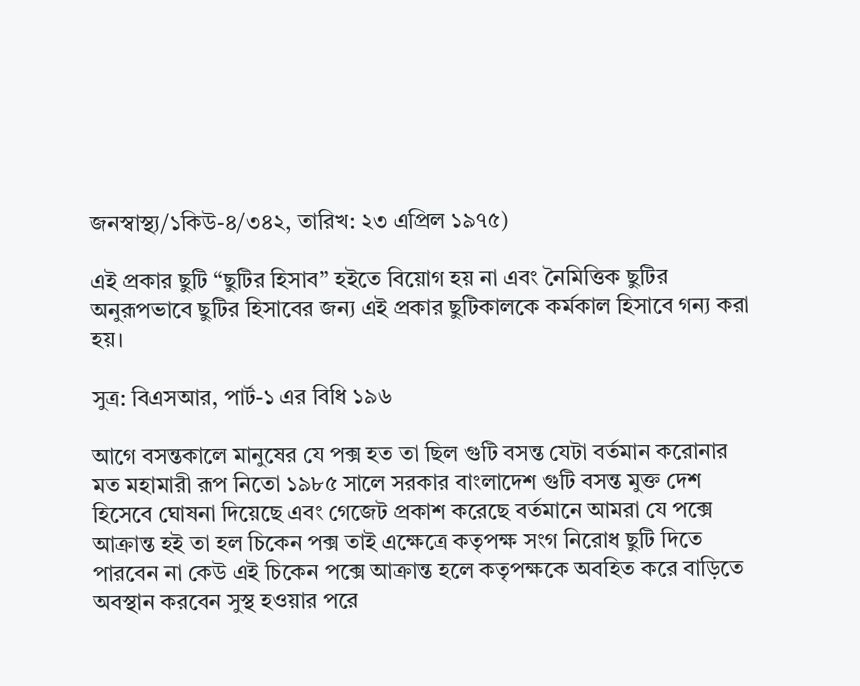জনস্বাস্থ্য/১কিউ-৪/৩৪২, তারিখ: ২৩ এপ্রিল ১৯৭৫)

এই প্রকার ছুটি “ছুটির হিসাব” হইতে বিয়োগ হয় না এবং নৈমিত্তিক ছুটির অনুরূপভাবে ছুটির হিসাবের জন্য এই প্রকার ছুটিকালকে কর্মকাল হিসাবে গন্য করা হয়।

সুত্র: বিএসআর, পার্ট-১ এর বিধি ১৯৬

আগে বসন্তকালে মানুষের যে পক্স হত তা ছিল গুটি বসন্ত যেটা বর্তমান করোনার মত মহামারী রূপ নিতো ১৯৮৫ সালে সরকার বাংলাদেশ গুটি বসন্ত মুক্ত দেশ হিসেবে ঘোষনা দিয়েছে এবং গেজেট প্রকাশ করেছে বর্তমানে আমরা যে পক্সে আক্রান্ত হই তা হল চিকেন পক্স তাই এক্ষেত্রে কতৃপক্ষ সংগ নিরোধ ছুটি দিতে পারবেন না কেউ এই চিকেন পক্সে আক্রান্ত হলে কতৃপক্ষকে অবহিত করে বাড়িতে অবস্থান করবেন সুস্থ হওয়ার পরে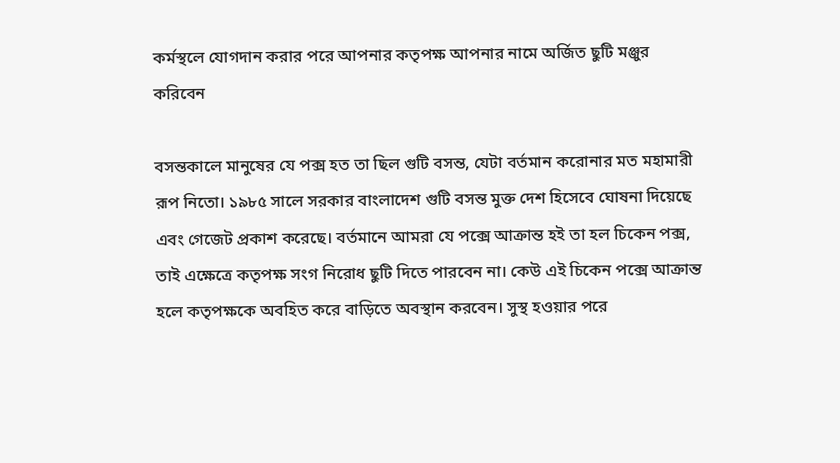কর্মস্থলে যোগদান করার পরে আপনার কতৃপক্ষ আপনার নামে অর্জিত ছুটি মঞ্জুর করিবেন

বসন্তকালে মানুষের যে পক্স হত তা ছিল গুটি বসন্ত, যেটা বর্তমান করোনার মত মহামারী রূপ নিতো। ১৯৮৫ সালে সরকার বাংলাদেশ গুটি বসন্ত মুক্ত দেশ হিসেবে ঘোষনা দিয়েছে এবং গেজেট প্রকাশ করেছে। বর্তমানে আমরা যে পক্সে আক্রান্ত হই তা হল চিকেন পক্স, তাই এক্ষেত্রে কতৃপক্ষ সংগ নিরোধ ছুটি দিতে পারবেন না। কেউ এই চিকেন পক্সে আক্রান্ত হলে কতৃপক্ষকে অবহিত করে বাড়িতে অবস্থান করবেন। সুস্থ হওয়ার পরে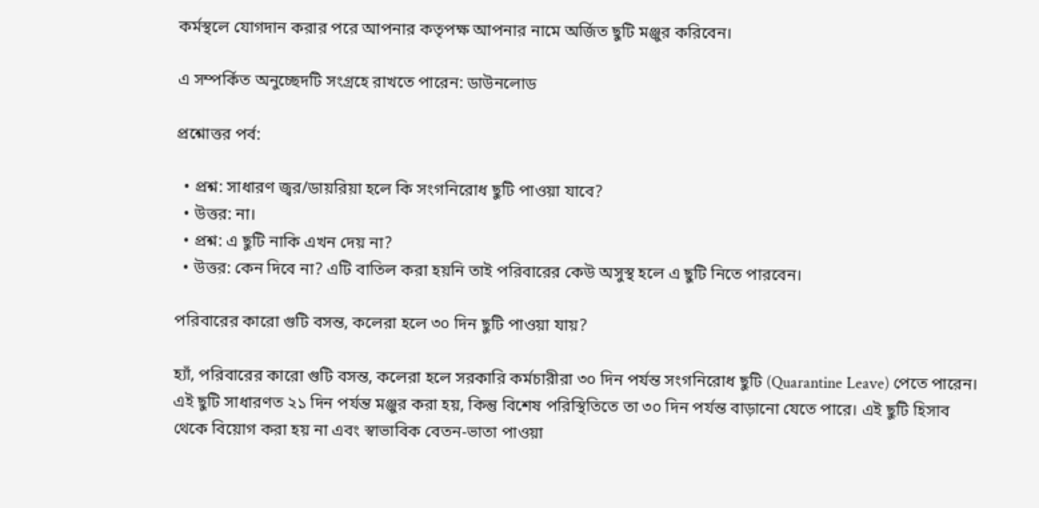কর্মস্থলে যোগদান করার পরে আপনার কতৃপক্ষ আপনার নামে অর্জিত ছুটি মঞ্জুর করিবেন।

এ সম্পর্কিত অনুচ্ছেদটি সংগ্রহে রাখতে পারেন: ডাউনলোড

প্রশ্নোত্তর পর্ব:

  • প্রশ্ন: সাধারণ জ্বর/ডায়রিয়া হলে কি সংগনিরোধ ছুটি পাওয়া যাবে?
  • উত্তর: না।
  • প্রশ্ন: এ ছুটি নাকি এখন দেয় না?
  • উত্তর: কেন দিবে না? এটি বাতিল করা হয়নি তাই পরিবারের কেউ অসুস্থ হলে এ ছুটি নিতে পারবেন।

পরিবারের কারো গুটি বসন্ত, কলেরা হলে ৩০ দিন ছুটি পাওয়া যায়?

হ্যাঁ, পরিবারের কারো গুটি বসন্ত, কলেরা হলে সরকারি কর্মচারীরা ৩০ দিন পর্যন্ত সংগনিরোধ ছুটি (Quarantine Leave) পেতে পারেন। এই ছুটি সাধারণত ২১ দিন পর্যন্ত মঞ্জুর করা হয়, কিন্তু বিশেষ পরিস্থিতিতে তা ৩০ দিন পর্যন্ত বাড়ানো যেতে পারে। এই ছুটি হিসাব থেকে বিয়োগ করা হয় না এবং স্বাভাবিক বেতন-ভাতা পাওয়া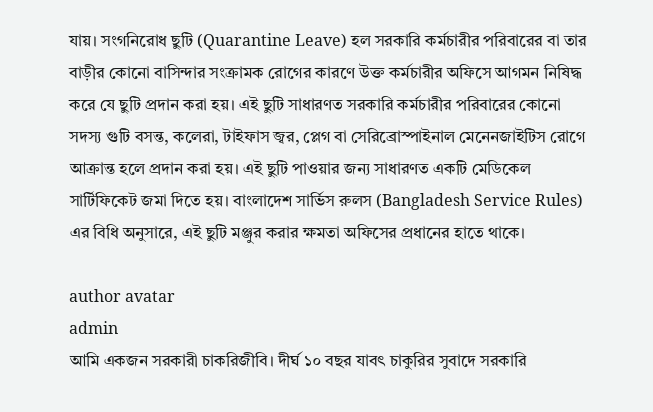যায়। সংগনিরোধ ছুটি (Quarantine Leave) হল সরকারি কর্মচারীর পরিবারের বা তার বাড়ীর কোনো বাসিন্দার সংক্রামক রোগের কারণে উক্ত কর্মচারীর অফিসে আগমন নিষিদ্ধ করে যে ছুটি প্রদান করা হয়। এই ছুটি সাধারণত সরকারি কর্মচারীর পরিবারের কোনো সদস্য গুটি বসন্ত, কলেরা, টাইফাস জ্বর, প্লেগ বা সেরিব্রোস্পাইনাল মেনেনজাইটিস রোগে আক্রান্ত হলে প্রদান করা হয়। এই ছুটি পাওয়ার জন্য সাধারণত একটি মেডিকেল সার্টিফিকেট জমা দিতে হয়। বাংলাদেশ সার্ভিস রুলস (Bangladesh Service Rules) এর বিধি অনুসারে, এই ছুটি মঞ্জুর করার ক্ষমতা অফিসের প্রধানের হাতে থাকে।

author avatar
admin
আমি একজন সরকারী চাকরিজীবি। দীর্ঘ ১০ বছর যাবৎ চাকুরির সুবাদে সরকারি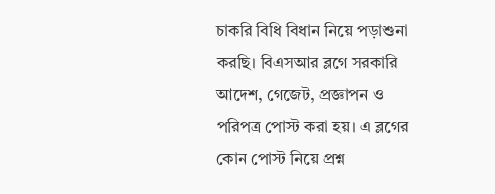চাকরি বিধি বিধান নিয়ে পড়াশুনা করছি। বিএসআর ব্লগে সরকারি আদেশ, গেজেট, প্রজ্ঞাপন ও পরিপত্র পোস্ট করা হয়। এ ব্লগের কোন পোস্ট নিয়ে প্রশ্ন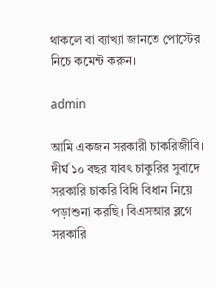থাকলে বা ব্যাখ্যা জানতে পোস্টের নিচে কমেন্ট করুন।

admin

আমি একজন সরকারী চাকরিজীবি। দীর্ঘ ১০ বছর যাবৎ চাকুরির সুবাদে সরকারি চাকরি বিধি বিধান নিয়ে পড়াশুনা করছি। বিএসআর ব্লগে সরকারি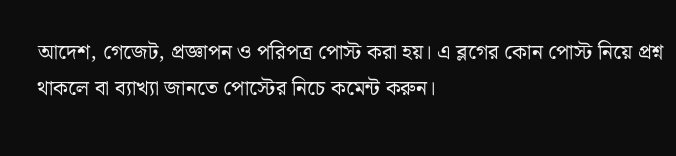আদেশ, গেজেট, প্রজ্ঞাপন ও পরিপত্র পোস্ট করা হয়। এ ব্লগের কোন পোস্ট নিয়ে প্রশ্ন থাকলে বা ব্যাখ্যা জানতে পোস্টের নিচে কমেন্ট করুন।